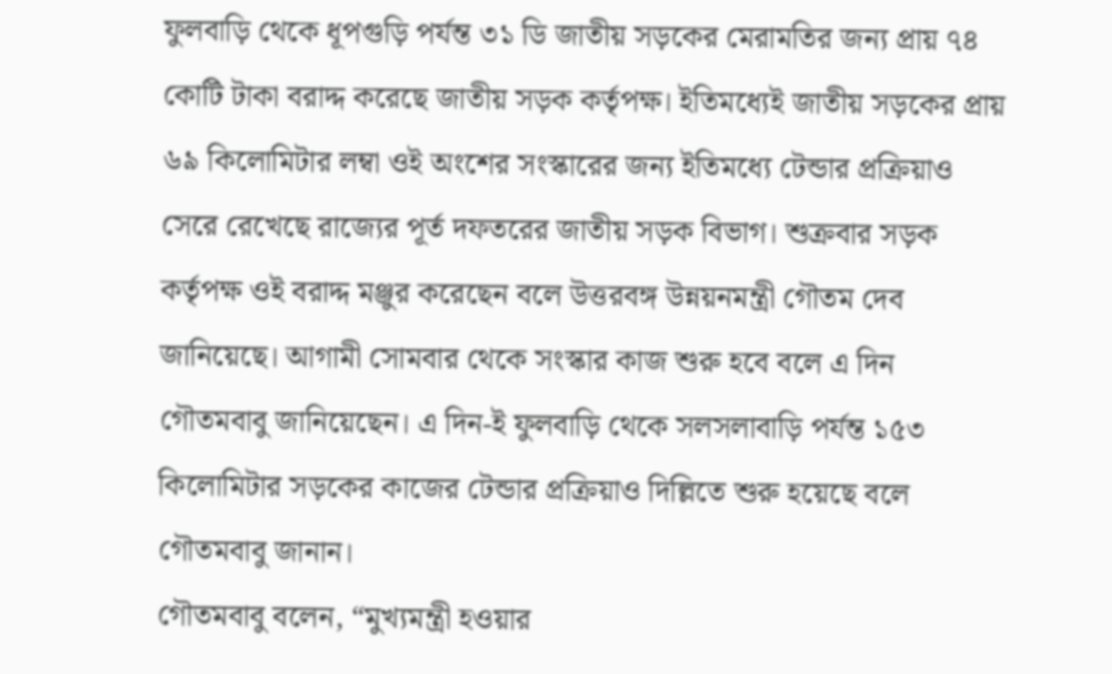ফুলবাড়ি থেকে ধূপগুড়ি পর্যন্ত ৩১ ডি জাতীয় সড়কের মেরামতির জন্য প্রায় ৭৪ কোটি টাকা বরাদ্দ করেছে জাতীয় সড়ক কর্তৃপক্ষ। ইতিমধ্যেই জাতীয় সড়কের প্রায় ৬৯ কিলোমিটার লম্বা ওই অংশের সংস্কারের জন্য ইতিমধ্যে টেন্ডার প্রক্রিয়াও সেরে রেখেছে রাজ্যের পূর্ত দফতরের জাতীয় সড়ক বিভাগ। শুক্রবার সড়ক কর্তৃপক্ষ ওই বরাদ্দ মঞ্জুর করেছেন বলে উত্তরবঙ্গ উন্নয়নমন্ত্রী গৌতম দেব জানিয়েছে। আগামী সোমবার থেকে সংস্কার কাজ শুরু হবে বলে এ দিন গৌতমবাবু জানিয়েছেন। এ দিন-ই ফুলবাড়ি থেকে সলসলাবাড়ি পর্যন্ত ১৫৩ কিলোমিটার সড়কের কাজের টেন্ডার প্রক্রিয়াও দিল্লিতে শুরু হয়েছে বলে গৌতমবাবু জানান।
গৌতমবাবু বলেন, “মুখ্যমন্ত্রী হওয়ার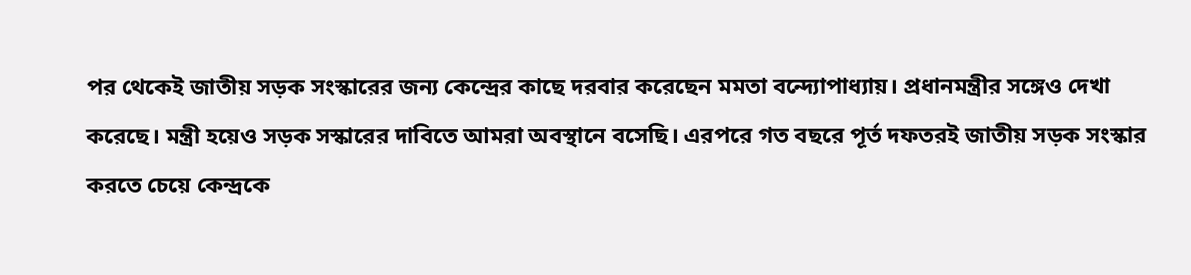পর থেকেই জাতীয় সড়ক সংস্কারের জন্য কেন্দ্রের কাছে দরবার করেছেন মমতা বন্দ্যোপাধ্যায়। প্রধানমন্ত্রীর সঙ্গেও দেখা করেছে। মন্ত্রী হয়েও সড়ক সস্কারের দাবিতে আমরা অবস্থানে বসেছি। এরপরে গত বছরে পূর্ত দফতরই জাতীয় সড়ক সংস্কার করতে চেয়ে কেন্দ্রকে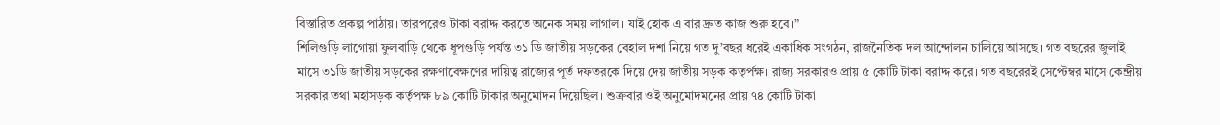বিস্তারিত প্রকল্প পাঠায়। তারপরেও টাকা বরাদ্দ করতে অনেক সময় লাগাল। যাই হোক এ বার দ্রুত কাজ শুরু হবে।”
শিলিগুড়ি লাগোয়া ফুলবাড়ি থেকে ধূপগুড়ি পর্যন্ত ৩১ ডি জাতীয় সড়কের বেহাল দশা নিয়ে গত দু’বছর ধরেই একাধিক সংগঠন, রাজনৈতিক দল আন্দোলন চালিয়ে আসছে। গত বছরের জুলাই মাসে ৩১ডি জাতীয় সড়কের রক্ষণাবেক্ষণের দায়িত্ব রাজ্যের পূর্ত দফতরকে দিয়ে দেয় জাতীয় সড়ক কতৃর্পক্ষ। রাজ্য সরকারও প্রায় ৫ কোটি টাকা বরাদ্দ করে। গত বছরেরই সেপ্টেম্বর মাসে কেন্দ্রীয় সরকার তথা মহাসড়ক কর্তৃপক্ষ ৮৯ কোটি টাকার অনুমোদন দিয়েছিল। শুক্রবার ওই অনুমোদমনের প্রায় ৭৪ কোটি টাকা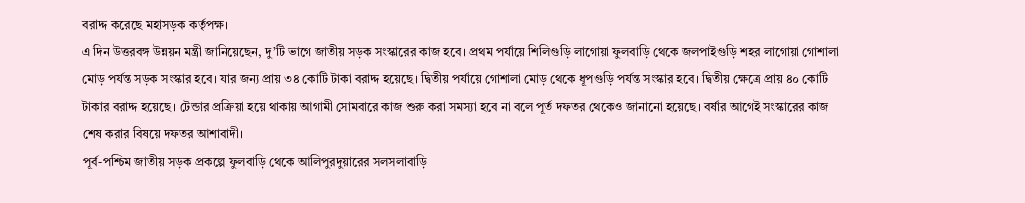বরাদ্দ করেছে মহাসড়ক কর্তৃপক্ষ।
এ দিন উত্তরবঙ্গ উন্নয়ন মন্ত্রী জানিয়েছেন, দু’টি ভাগে জাতীয় সড়ক সংস্কারের কাজ হবে। প্রথম পর্যায়ে শিলিগুড়ি লাগোয়া ফুলবাড়ি থেকে জলপাইগুড়ি শহর লাগোয়া গোশালা মোড় পর্যন্ত সড়ক সংস্কার হবে। যার জন্য প্রায় ৩৪ কোটি টাকা বরাদ্দ হয়েছে। দ্বিতীয় পর্যায়ে গোশালা মোড় থেকে ধূপগুড়ি পর্যন্ত সংস্কার হবে। দ্বিতীয় ক্ষেত্রে প্রায় ৪০ কোটি টাকার বরাদ্দ হয়েছে। টেন্ডার প্রক্রিয়া হয়ে থাকায় আগামী সোমবারে কাজ শুরু করা সমস্যা হবে না বলে পূর্ত দফতর থেকেও জানানো হয়েছে। বর্ষার আগেই সংস্কারের কাজ শেষ করার বিষয়ে দফতর আশাবাদী।
পূর্ব-পশ্চিম জাতীয় সড়ক প্রকল্পে ফুলবাড়ি থেকে আলিপুরদুয়ারের সলসলাবাড়ি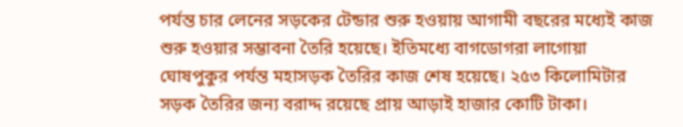পর্যন্ত চার লেনের সড়কের টেন্ডার শুরু হওয়ায় আগামী বছরের মধ্যেই কাজ শুরু হওয়ার সম্ভাবনা তৈরি হয়েছে। ইতিমধ্যে বাগডোগরা লাগোয়া ঘোষপুকুর পর্যন্ত মহাসড়ক তৈরির কাজ শেষ হয়েছে। ২৫৩ কিলোমিটার সড়ক তৈরির জন্য বরাদ্দ রয়েছে প্রায় আড়াই হাজার কোটি টাকা।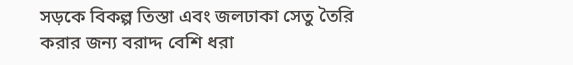সড়কে বিকল্প তিস্তা এবং জলঢাকা সেতু তৈরি করার জন্য বরাদ্দ বেশি ধরা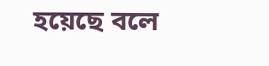হয়েছে বলে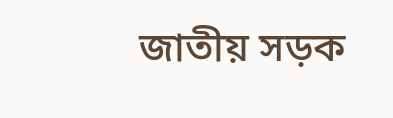জাতীয় সড়ক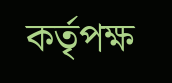কর্তৃপক্ষ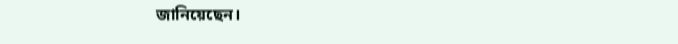জানিয়েছেন।